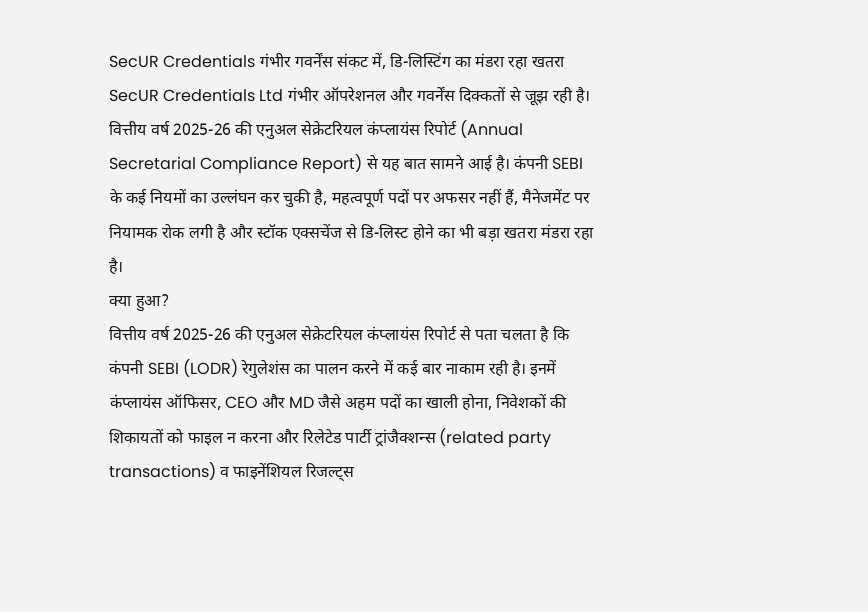SecUR Credentials गंभीर गवर्नेंस संकट में, डि-लिस्टिंग का मंडरा रहा खतरा
SecUR Credentials Ltd गंभीर ऑपरेशनल और गवर्नेंस दिक्कतों से जूझ रही है। वित्तीय वर्ष 2025-26 की एनुअल सेक्रेटरियल कंप्लायंस रिपोर्ट (Annual Secretarial Compliance Report) से यह बात सामने आई है। कंपनी SEBI के कई नियमों का उल्लंघन कर चुकी है, महत्वपूर्ण पदों पर अफसर नहीं हैं, मैनेजमेंट पर नियामक रोक लगी है और स्टॉक एक्सचेंज से डि-लिस्ट होने का भी बड़ा खतरा मंडरा रहा है।
क्या हुआ?
वित्तीय वर्ष 2025-26 की एनुअल सेक्रेटरियल कंप्लायंस रिपोर्ट से पता चलता है कि कंपनी SEBI (LODR) रेगुलेशंस का पालन करने में कई बार नाकाम रही है। इनमें कंप्लायंस ऑफिसर, CEO और MD जैसे अहम पदों का खाली होना, निवेशकों की शिकायतों को फाइल न करना और रिलेटेड पार्टी ट्रांजैक्शन्स (related party transactions) व फाइनेंशियल रिजल्ट्स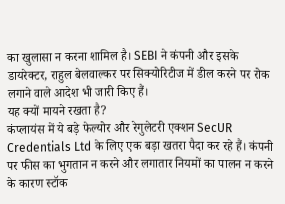का खुलासा न करना शामिल है। SEBI ने कंपनी और इसके डायरेक्टर, राहुल बेलवाल्कर पर सिक्योरिटीज में डील करने पर रोक लगाने वाले आदेश भी जारी किए हैं।
यह क्यों मायने रखता है?
कंप्लायंस में ये बड़े फेल्योर और रेगुलेटरी एक्शन SecUR Credentials Ltd के लिए एक बड़ा खतरा पैदा कर रहे हैं। कंपनी पर फीस का भुगतान न करने और लगातार नियमों का पालन न करने के कारण स्टॉक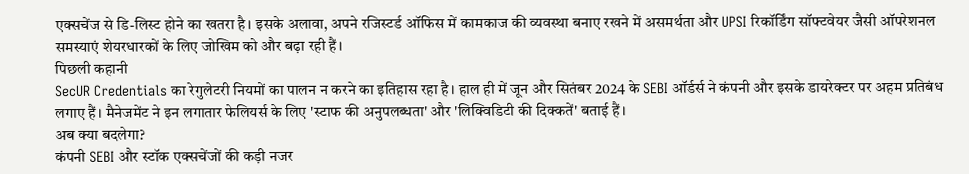एक्सचेंज से डि-लिस्ट होने का खतरा है। इसके अलावा, अपने रजिस्टर्ड ऑफिस में कामकाज की व्यवस्था बनाए रखने में असमर्थता और UPSI रिकॉर्डिंग सॉफ्टवेयर जैसी ऑपरेशनल समस्याएं शेयरधारकों के लिए जोखिम को और बढ़ा रही हैं।
पिछली कहानी
SecUR Credentials का रेगुलेटरी नियमों का पालन न करने का इतिहास रहा है। हाल ही में जून और सितंबर 2024 के SEBI ऑर्डर्स ने कंपनी और इसके डायरेक्टर पर अहम प्रतिबंध लगाए हैं। मैनेजमेंट ने इन लगातार फेलियर्स के लिए 'स्टाफ की अनुपलब्धता' और 'लिक्विडिटी की दिक्कतें' बताई हैं।
अब क्या बदलेगा?
कंपनी SEBI और स्टॉक एक्सचेंजों की कड़ी नजर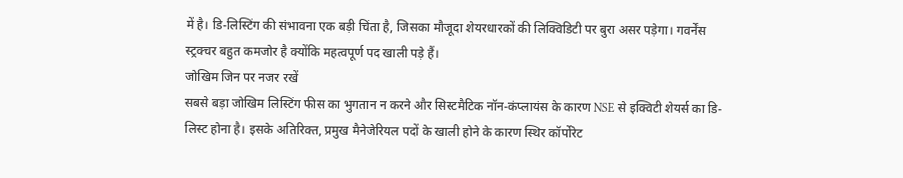में है। डि-लिस्टिंग की संभावना एक बड़ी चिंता है, जिसका मौजूदा शेयरधारकों की लिक्विडिटी पर बुरा असर पड़ेगा। गवर्नेंस स्ट्रक्चर बहुत कमजोर है क्योंकि महत्वपूर्ण पद खाली पड़े हैं।
जोखिम जिन पर नजर रखें
सबसे बड़ा जोखिम लिस्टिंग फीस का भुगतान न करने और सिस्टमैटिक नॉन-कंप्लायंस के कारण NSE से इक्विटी शेयर्स का डि-लिस्ट होना है। इसके अतिरिक्त, प्रमुख मैनेजेरियल पदों के खाली होने के कारण स्थिर कॉर्पोरेट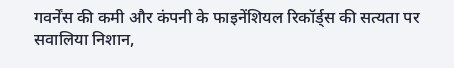गवर्नेंस की कमी और कंपनी के फाइनेंशियल रिकॉर्ड्स की सत्यता पर सवालिया निशान,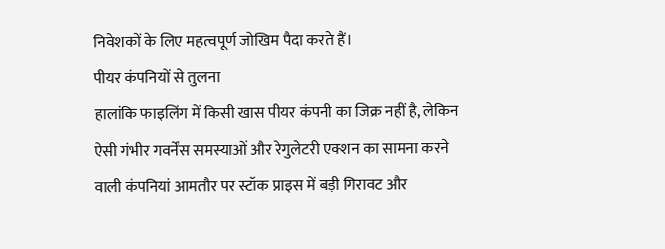निवेशकों के लिए महत्वपूर्ण जोखिम पैदा करते हैं।
पीयर कंपनियों से तुलना
हालांकि फाइलिंग में किसी खास पीयर कंपनी का जिक्र नहीं है, लेकिन ऐसी गंभीर गवर्नेंस समस्याओं और रेगुलेटरी एक्शन का सामना करने वाली कंपनियां आमतौर पर स्टॉक प्राइस में बड़ी गिरावट और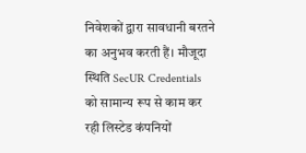निवेशकों द्वारा सावधानी बरतने का अनुभव करती हैं। मौजूदा स्थिति SecUR Credentials को सामान्य रूप से काम कर रही लिस्टेड कंपनियों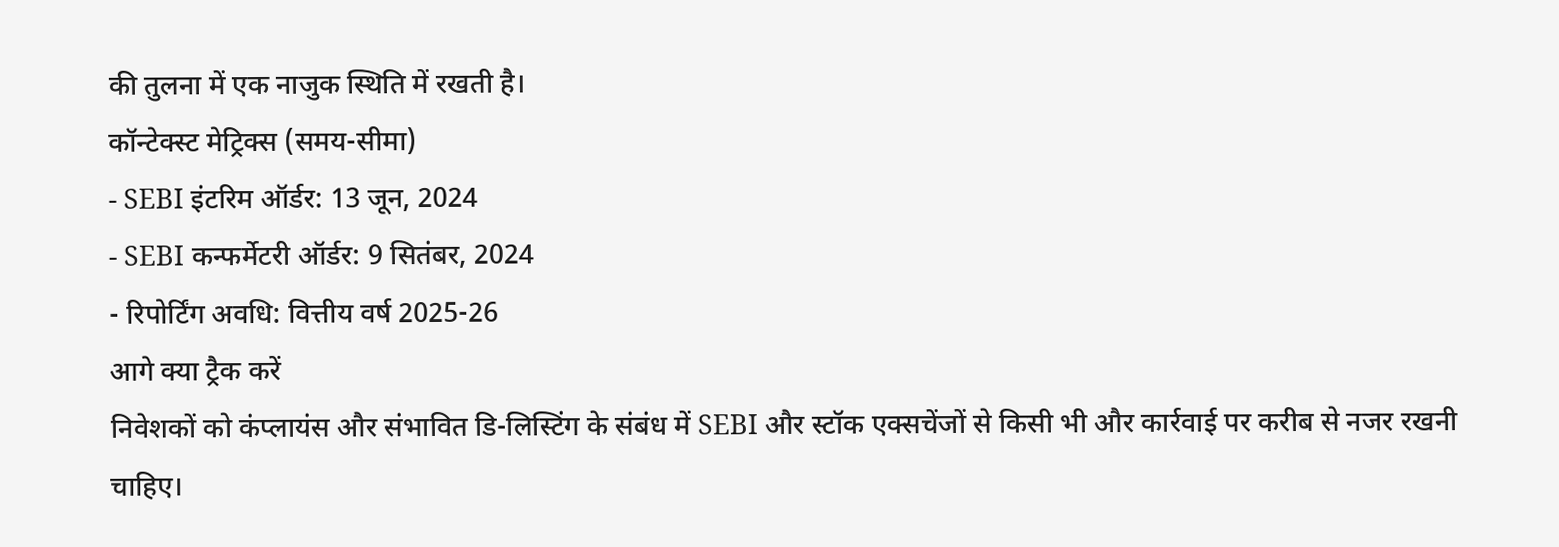की तुलना में एक नाजुक स्थिति में रखती है।
कॉन्टेक्स्ट मेट्रिक्स (समय-सीमा)
- SEBI इंटरिम ऑर्डर: 13 जून, 2024
- SEBI कन्फर्मेटरी ऑर्डर: 9 सितंबर, 2024
- रिपोर्टिंग अवधि: वित्तीय वर्ष 2025-26
आगे क्या ट्रैक करें
निवेशकों को कंप्लायंस और संभावित डि-लिस्टिंग के संबंध में SEBI और स्टॉक एक्सचेंजों से किसी भी और कार्रवाई पर करीब से नजर रखनी चाहिए।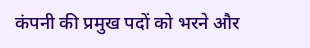कंपनी की प्रमुख पदों को भरने और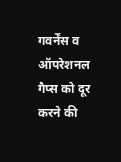गवर्नेंस व ऑपरेशनल गैप्स को दूर करने की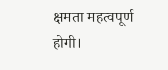क्षमता महत्वपूर्ण होगी।